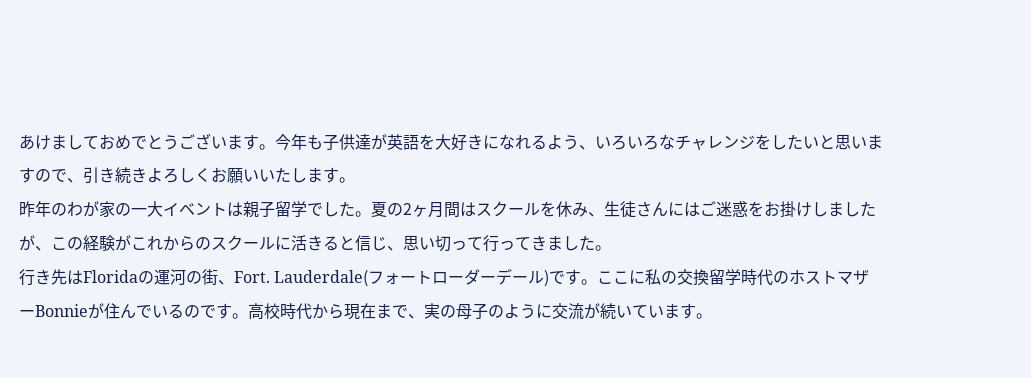あけましておめでとうございます。今年も子供達が英語を大好きになれるよう、いろいろなチャレンジをしたいと思いますので、引き続きよろしくお願いいたします。
昨年のわが家の一大イベントは親子留学でした。夏の2ヶ月間はスクールを休み、生徒さんにはご迷惑をお掛けしましたが、この経験がこれからのスクールに活きると信じ、思い切って行ってきました。
行き先はFloridaの運河の街、Fort. Lauderdale(フォートローダーデール)です。ここに私の交換留学時代のホストマザーBonnieが住んでいるのです。高校時代から現在まで、実の母子のように交流が続いています。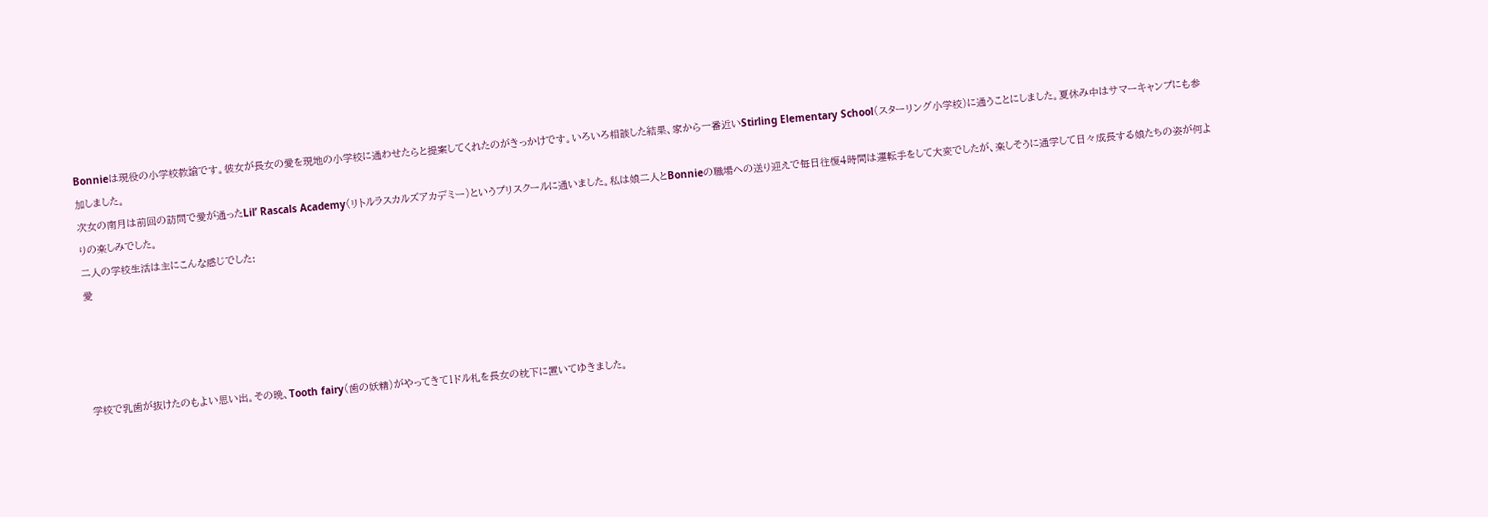Bonnieは現役の小学校教諭です。彼女が長女の愛を現地の小学校に通わせたらと提案してくれたのがきっかけです。いろいろ相談した結果、家から一番近いStirling Elementary School(スターリング小学校)に通うことにしました。夏休み中はサマーキャンプにも参加しました。
次女の南月は前回の訪問で愛が通ったLil’ Rascals Academy(リトルラスカルズアカデミー)というプリスクールに通いました。私は娘二人とBonnieの職場への送り迎えで毎日往復4時間は運転手をして大変でしたが、楽しそうに通学して日々成長する娘たちの姿が何よりの楽しみでした。
二人の学校生活は主にこんな感じでした:
愛




学校で乳歯が抜けたのもよい思い出。その晩、Tooth fairy(歯の妖精)がやってきて1ドル札を長女の枕下に置いてゆきました。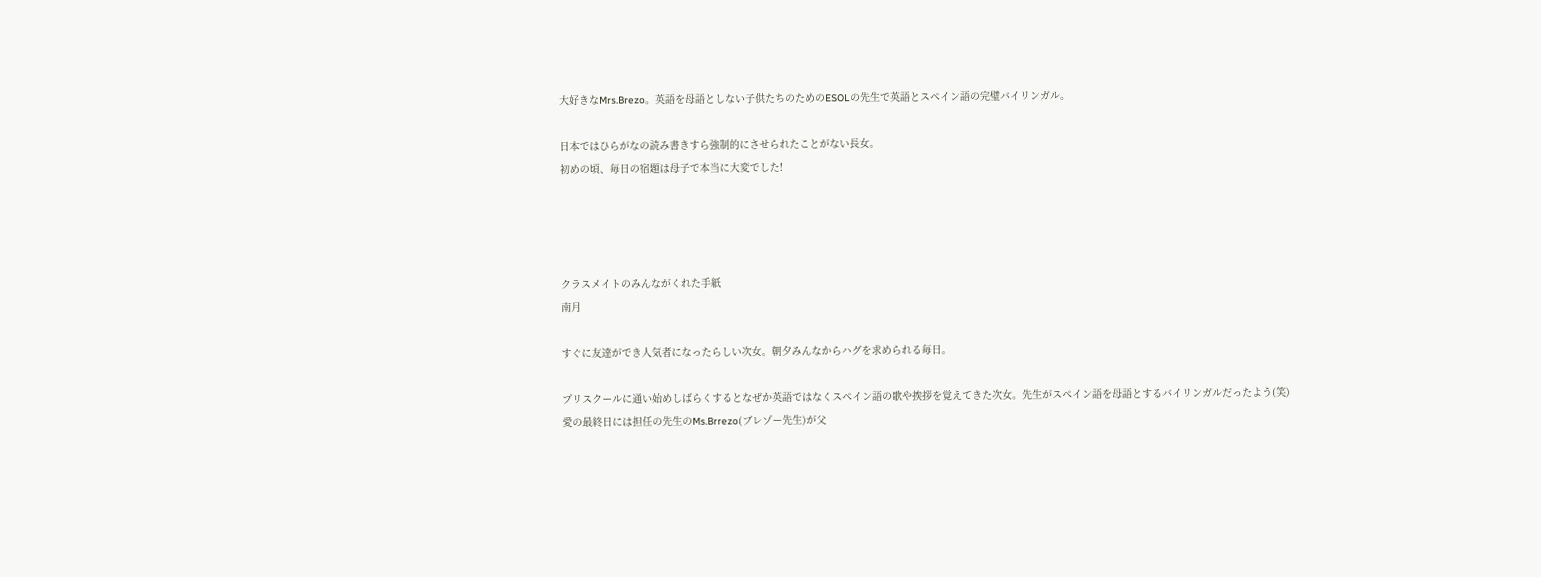大好きなMrs.Brezo。英語を母語としない子供たちのためのESOLの先生で英語とスペイン語の完璧バイリンガル。

日本ではひらがなの読み書きすら強制的にさせられたことがない長女。
初めの頃、毎日の宿題は母子で本当に大変でした!




クラスメイトのみんながくれた手紙
南月

すぐに友達ができ人気者になったらしい次女。朝夕みんなからハグを求められる毎日。

プリスクールに通い始めしばらくするとなぜか英語ではなくスペイン語の歌や挨拶を覚えてきた次女。先生がスペイン語を母語とするバイリンガルだったよう(笑)
愛の最終日には担任の先生のMs.Brrezo(ブレゾー先生)が父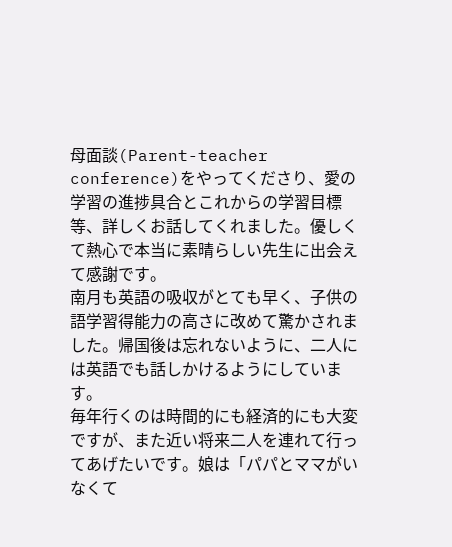母面談(Parent-teacher conference)をやってくださり、愛の学習の進捗具合とこれからの学習目標等、詳しくお話してくれました。優しくて熱心で本当に素晴らしい先生に出会えて感謝です。
南月も英語の吸収がとても早く、子供の語学習得能力の高さに改めて驚かされました。帰国後は忘れないように、二人には英語でも話しかけるようにしています。
毎年行くのは時間的にも経済的にも大変ですが、また近い将来二人を連れて行ってあげたいです。娘は「パパとママがいなくて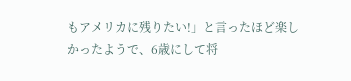もアメリカに残りたい!」と言ったほど楽しかったようで、6歳にして将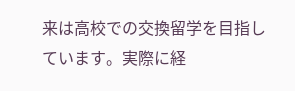来は高校での交換留学を目指しています。実際に経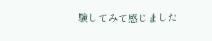験してみて感じました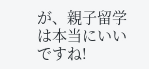が、親子留学は本当にいいですね!